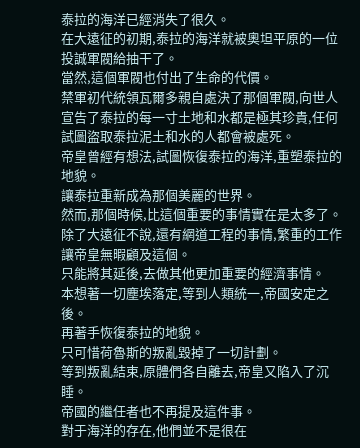泰拉的海洋已經消失了很久。
在大遠征的初期,泰拉的海洋就被奧坦平原的一位投誠軍閥給抽干了。
當然,這個軍閥也付出了生命的代價。
禁軍初代統領瓦爾多親自處決了那個軍閥,向世人宣告了泰拉的每一寸土地和水都是極其珍貴,任何試圖盜取泰拉泥土和水的人都會被處死。
帝皇曾經有想法,試圖恢復泰拉的海洋,重塑泰拉的地貌。
讓泰拉重新成為那個美麗的世界。
然而,那個時候,比這個重要的事情實在是太多了。
除了大遠征不說,還有網道工程的事情,繁重的工作讓帝皇無暇顧及這個。
只能將其延後,去做其他更加重要的經濟事情。
本想著一切塵埃落定,等到人類統一,帝國安定之後。
再著手恢復泰拉的地貌。
只可惜荷魯斯的叛亂毀掉了一切計劃。
等到叛亂結束,原體們各自離去,帝皇又陷入了沉睡。
帝國的繼任者也不再提及這件事。
對于海洋的存在,他們並不是很在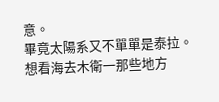意。
畢竟太陽系又不單單是泰拉。
想看海去木衛一那些地方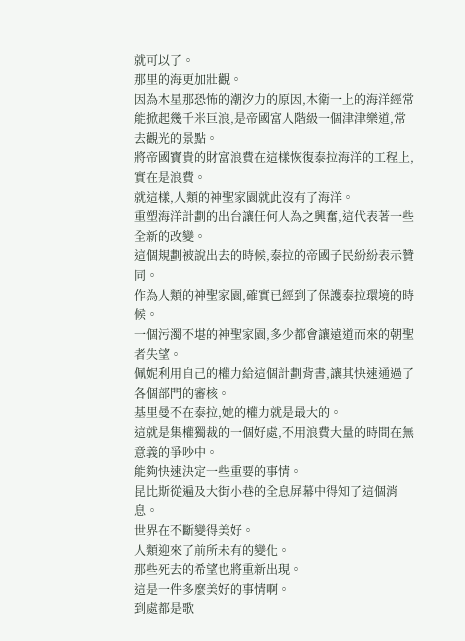就可以了。
那里的海更加壯觀。
因為木星那恐怖的潮汐力的原因,木衛一上的海洋經常能掀起幾千米巨浪,是帝國富人階級一個津津樂道,常去觀光的景點。
將帝國寶貴的財富浪費在這樣恢復泰拉海洋的工程上,實在是浪費。
就這樣,人類的神聖家園就此沒有了海洋。
重塑海洋計劃的出台讓任何人為之興奮,這代表著一些全新的改變。
這個規劃被說出去的時候,泰拉的帝國子民紛紛表示贊同。
作為人類的神聖家園,確實已經到了保護泰拉環境的時候。
一個污濁不堪的神聖家園,多少都會讓遠道而來的朝聖者失望。
佩妮利用自己的權力給這個計劃背書,讓其快速通過了各個部門的審核。
基里曼不在泰拉,她的權力就是最大的。
這就是集權獨裁的一個好處,不用浪費大量的時間在無意義的爭吵中。
能夠快速決定一些重要的事情。
昆比斯從遍及大街小巷的全息屏幕中得知了這個消息。
世界在不斷變得美好。
人類迎來了前所未有的變化。
那些死去的希望也將重新出現。
這是一件多麼美好的事情啊。
到處都是歌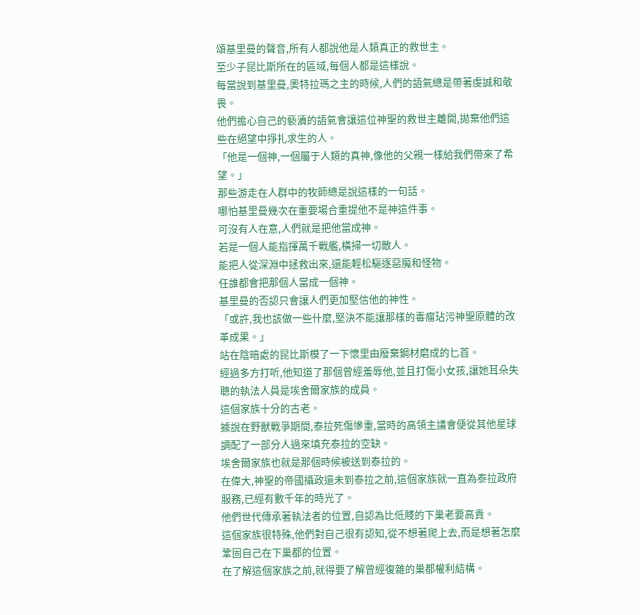頌基里曼的聲音,所有人都說他是人類真正的救世主。
至少子昆比斯所在的區域,每個人都是這樣說。
每當說到基里曼,奧特拉瑪之主的時候,人們的語氣總是帶著虔誠和敬畏。
他們擔心自己的褻瀆的語氣會讓這位神聖的救世主離開,拋棄他們這些在絕望中掙扎求生的人。
「他是一個神,一個屬于人類的真神,像他的父親一樣給我們帶來了希望。」
那些游走在人群中的牧師總是說這樣的一句話。
哪怕基里曼幾次在重要場合重提他不是神這件事。
可沒有人在意,人們就是把他當成神。
若是一個人能指揮萬千戰艦,橫掃一切敵人。
能把人從深淵中拯救出來,還能輕松驅逐惡魔和怪物。
任誰都會把那個人當成一個神。
基里曼的否認只會讓人們更加堅信他的神性。
「或許,我也該做一些什麼,堅決不能讓那樣的毒瘤玷污神聖原體的改革成果。」
站在陰暗處的昆比斯模了一下懷里由廢棄鋼材磨成的匕首。
經過多方打听,他知道了那個曾經羞辱他,並且打傷小女孩,讓她耳朵失聰的執法人員是埃舍爾家族的成員。
這個家族十分的古老。
據說在野獸戰爭期間,泰拉死傷慘重,當時的高領主議會便從其他星球調配了一部分人過來填充泰拉的空缺。
埃舍爾家族也就是那個時候被送到泰拉的。
在偉大,神聖的帝國攝政還未到泰拉之前,這個家族就一直為泰拉政府服務,已經有數千年的時光了。
他們世代傳承著執法者的位置,自認為比低賤的下巢老要高貴。
這個家族很特殊,他們對自己很有認知,從不想著爬上去,而是想著怎麼鞏固自己在下巢都的位置。
在了解這個家族之前,就得要了解曾經復雜的巢都權利結構。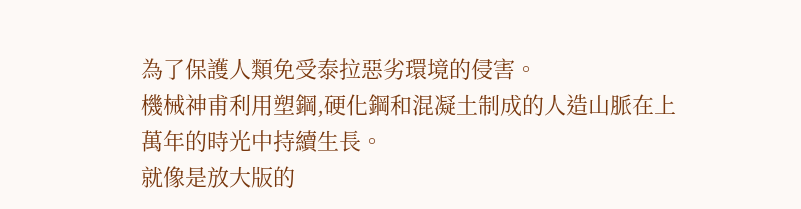為了保護人類免受泰拉惡劣環境的侵害。
機械神甫利用塑鋼,硬化鋼和混凝土制成的人造山脈在上萬年的時光中持續生長。
就像是放大版的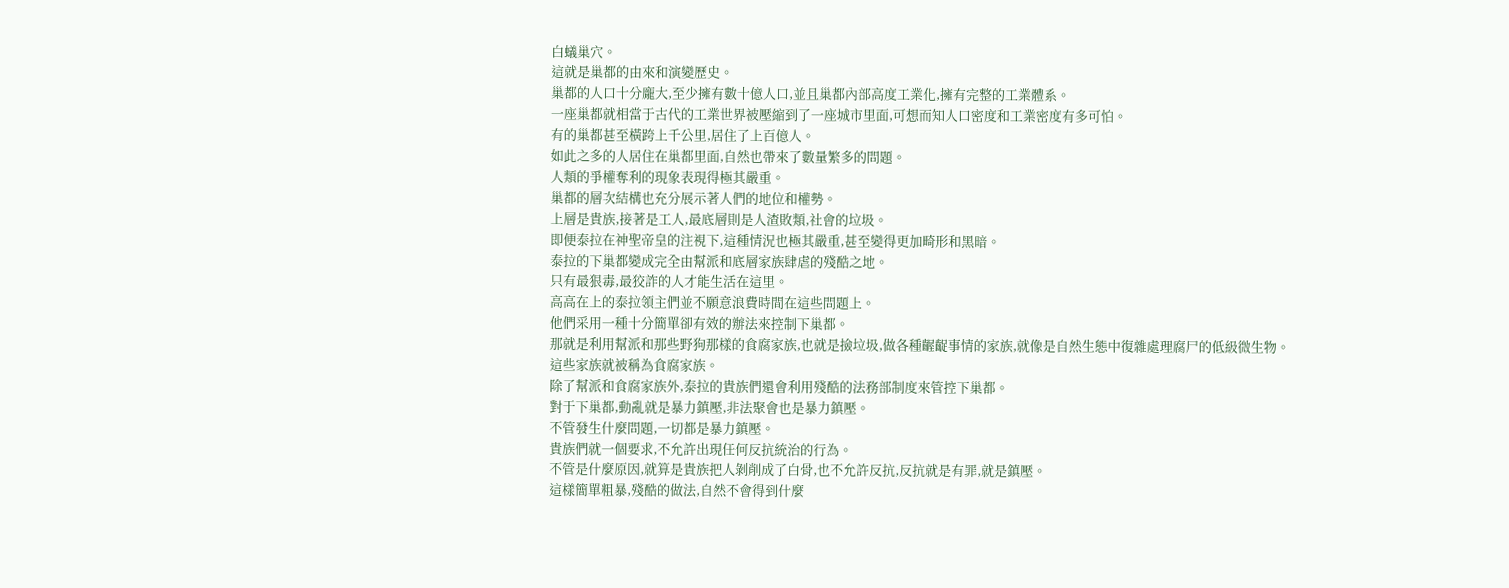白蟻巢穴。
這就是巢都的由來和演變歷史。
巢都的人口十分龐大,至少擁有數十億人口,並且巢都內部高度工業化,擁有完整的工業體系。
一座巢都就相當于古代的工業世界被壓縮到了一座城市里面,可想而知人口密度和工業密度有多可怕。
有的巢都甚至橫跨上千公里,居住了上百億人。
如此之多的人居住在巢都里面,自然也帶來了數量繁多的問題。
人類的爭權奪利的現象表現得極其嚴重。
巢都的層次結構也充分展示著人們的地位和權勢。
上層是貴族,接著是工人,最底層則是人渣敗類,社會的垃圾。
即便泰拉在神聖帝皇的注視下,這種情況也極其嚴重,甚至變得更加畸形和黑暗。
泰拉的下巢都變成完全由幫派和底層家族肆虐的殘酷之地。
只有最狠毒,最狡詐的人才能生活在這里。
高高在上的泰拉領主們並不願意浪費時間在這些問題上。
他們采用一種十分簡單卻有效的辦法來控制下巢都。
那就是利用幫派和那些野狗那樣的食腐家族,也就是撿垃圾,做各種齷齪事情的家族,就像是自然生態中復雜處理腐尸的低級微生物。
這些家族就被稱為食腐家族。
除了幫派和食腐家族外,泰拉的貴族們還會利用殘酷的法務部制度來管控下巢都。
對于下巢都,動亂就是暴力鎮壓,非法聚會也是暴力鎮壓。
不管發生什麼問題,一切都是暴力鎮壓。
貴族們就一個要求,不允許出現任何反抗統治的行為。
不管是什麼原因,就算是貴族把人剝削成了白骨,也不允許反抗,反抗就是有罪,就是鎮壓。
這樣簡單粗暴,殘酷的做法,自然不會得到什麼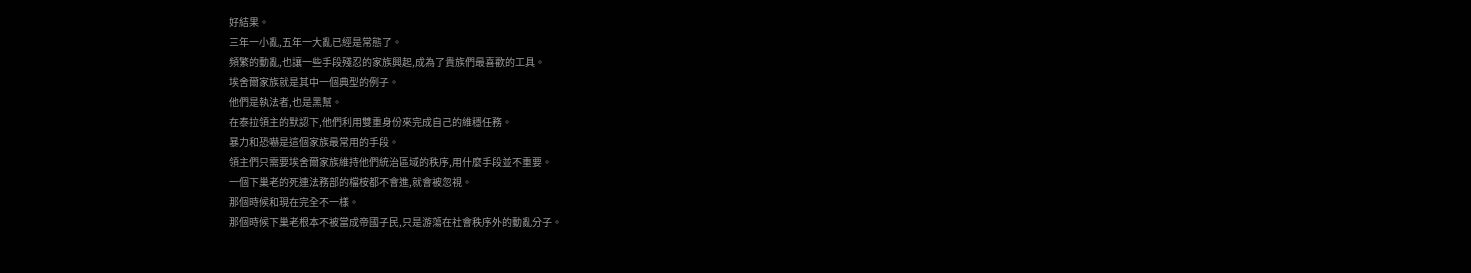好結果。
三年一小亂,五年一大亂已經是常態了。
頻繁的動亂,也讓一些手段殘忍的家族興起,成為了貴族們最喜歡的工具。
埃舍爾家族就是其中一個典型的例子。
他們是執法者,也是黑幫。
在泰拉領主的默認下,他們利用雙重身份來完成自己的維穩任務。
暴力和恐嚇是這個家族最常用的手段。
領主們只需要埃舍爾家族維持他們統治區域的秩序,用什麼手段並不重要。
一個下巢老的死連法務部的檔桉都不會進,就會被忽視。
那個時候和現在完全不一樣。
那個時候下巢老根本不被當成帝國子民,只是游蕩在社會秩序外的動亂分子。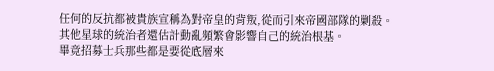任何的反抗都被貴族宣稱為對帝皇的背叛,從而引來帝國部隊的剿殺。
其他星球的統治者還估計動亂頻繁會影響自己的統治根基。
畢竟招募士兵那些都是要從底層來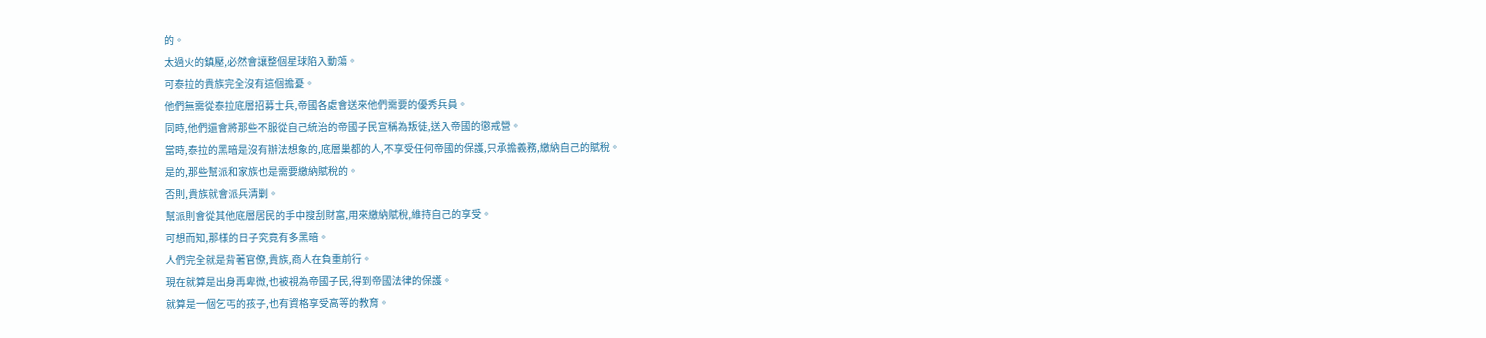的。
太過火的鎮壓,必然會讓整個星球陷入動蕩。
可泰拉的貴族完全沒有這個擔憂。
他們無需從泰拉底層招募士兵,帝國各處會送來他們需要的優秀兵員。
同時,他們還會將那些不服從自己統治的帝國子民宣稱為叛徒,送入帝國的懲戒營。
當時,泰拉的黑暗是沒有辦法想象的,底層巢都的人,不享受任何帝國的保護,只承擔義務,繳納自己的賦稅。
是的,那些幫派和家族也是需要繳納賦稅的。
否則,貴族就會派兵清剿。
幫派則會從其他底層居民的手中搜刮財富,用來繳納賦稅,維持自己的享受。
可想而知,那樣的日子究竟有多黑暗。
人們完全就是背著官僚,貴族,商人在負重前行。
現在就算是出身再卑微,也被視為帝國子民,得到帝國法律的保護。
就算是一個乞丐的孩子,也有資格享受高等的教育。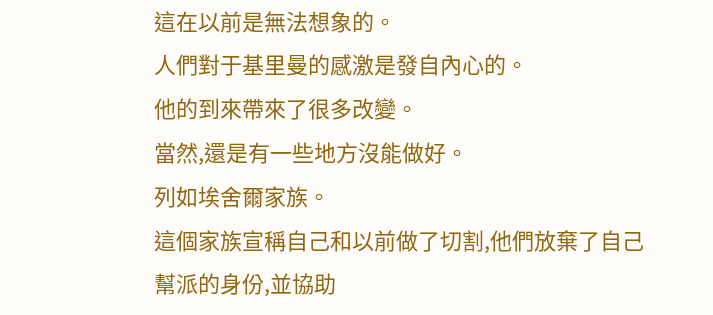這在以前是無法想象的。
人們對于基里曼的感激是發自內心的。
他的到來帶來了很多改變。
當然,還是有一些地方沒能做好。
列如埃舍爾家族。
這個家族宣稱自己和以前做了切割,他們放棄了自己幫派的身份,並協助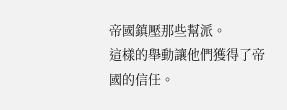帝國鎮壓那些幫派。
這樣的舉動讓他們獲得了帝國的信任。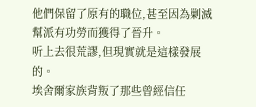他們保留了原有的職位,甚至因為剿滅幫派有功勞而獲得了晉升。
听上去很荒謬,但現實就是這樣發展的。
埃舍爾家族背叛了那些曾經信任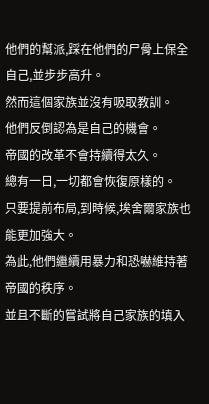他們的幫派,踩在他們的尸骨上保全自己,並步步高升。
然而這個家族並沒有吸取教訓。
他們反倒認為是自己的機會。
帝國的改革不會持續得太久。
總有一日,一切都會恢復原樣的。
只要提前布局,到時候,埃舍爾家族也能更加強大。
為此,他們繼續用暴力和恐嚇維持著帝國的秩序。
並且不斷的嘗試將自己家族的填入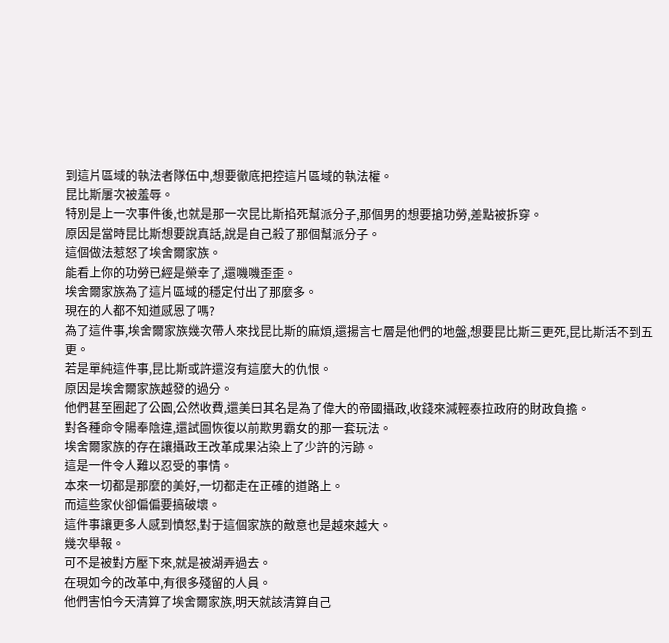到這片區域的執法者隊伍中,想要徹底把控這片區域的執法權。
昆比斯屢次被羞辱。
特別是上一次事件後,也就是那一次昆比斯掐死幫派分子,那個男的想要搶功勞,差點被拆穿。
原因是當時昆比斯想要說真話,說是自己殺了那個幫派分子。
這個做法惹怒了埃舍爾家族。
能看上你的功勞已經是榮幸了,還嘰嘰歪歪。
埃舍爾家族為了這片區域的穩定付出了那麼多。
現在的人都不知道感恩了嗎?
為了這件事,埃舍爾家族幾次帶人來找昆比斯的麻煩,還揚言七層是他們的地盤,想要昆比斯三更死,昆比斯活不到五更。
若是單純這件事,昆比斯或許還沒有這麼大的仇恨。
原因是埃舍爾家族越發的過分。
他們甚至圈起了公園,公然收費,還美曰其名是為了偉大的帝國攝政,收錢來減輕泰拉政府的財政負擔。
對各種命令陽奉陰違,還試圖恢復以前欺男霸女的那一套玩法。
埃舍爾家族的存在讓攝政王改革成果沾染上了少許的污跡。
這是一件令人難以忍受的事情。
本來一切都是那麼的美好,一切都走在正確的道路上。
而這些家伙卻偏偏要搞破壞。
這件事讓更多人感到憤怒,對于這個家族的敵意也是越來越大。
幾次舉報。
可不是被對方壓下來,就是被湖弄過去。
在現如今的改革中,有很多殘留的人員。
他們害怕今天清算了埃舍爾家族,明天就該清算自己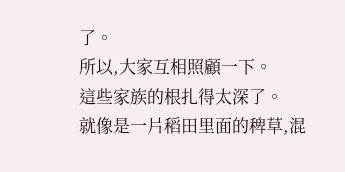了。
所以,大家互相照顧一下。
這些家族的根扎得太深了。
就像是一片稻田里面的稗草,混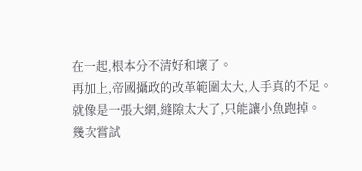在一起,根本分不清好和壞了。
再加上,帝國攝政的改革範圍太大,人手真的不足。
就像是一張大網,縫隙太大了,只能讓小魚跑掉。
幾次嘗試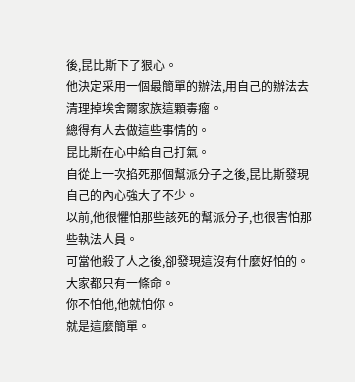後,昆比斯下了狠心。
他決定采用一個最簡單的辦法,用自己的辦法去清理掉埃舍爾家族這顆毒瘤。
總得有人去做這些事情的。
昆比斯在心中給自己打氣。
自從上一次掐死那個幫派分子之後,昆比斯發現自己的內心強大了不少。
以前,他很懼怕那些該死的幫派分子,也很害怕那些執法人員。
可當他殺了人之後,卻發現這沒有什麼好怕的。
大家都只有一條命。
你不怕他,他就怕你。
就是這麼簡單。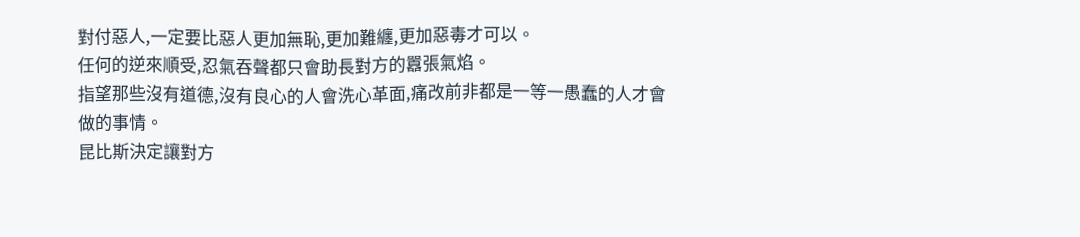對付惡人,一定要比惡人更加無恥,更加難纏,更加惡毒才可以。
任何的逆來順受,忍氣吞聲都只會助長對方的囂張氣焰。
指望那些沒有道德,沒有良心的人會洗心革面,痛改前非都是一等一愚蠢的人才會做的事情。
昆比斯決定讓對方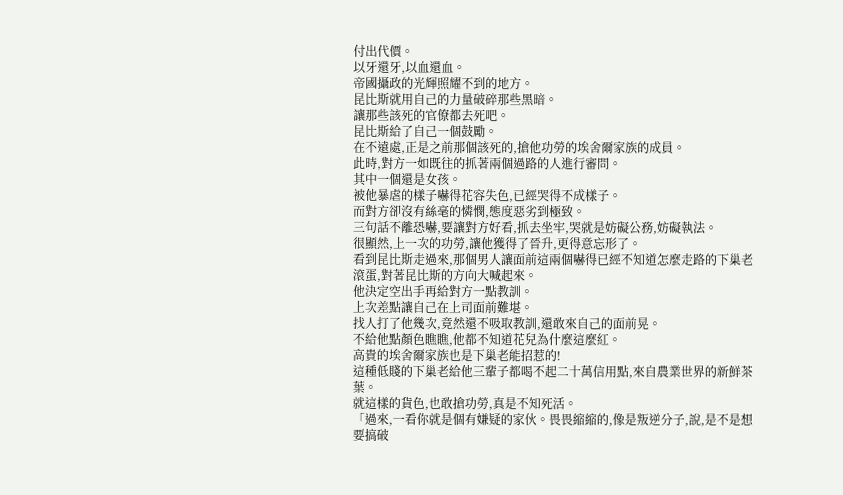付出代價。
以牙還牙,以血還血。
帝國攝政的光輝照耀不到的地方。
昆比斯就用自己的力量破碎那些黑暗。
讓那些該死的官僚都去死吧。
昆比斯給了自己一個鼓勵。
在不遠處,正是之前那個該死的,搶他功勞的埃舍爾家族的成員。
此時,對方一如既往的抓著兩個過路的人進行審問。
其中一個還是女孩。
被他暴虐的樣子嚇得花容失色,已經哭得不成樣子。
而對方卻沒有絲毫的憐憫,態度惡劣到極致。
三句話不離恐嚇,要讓對方好看,抓去坐牢,哭就是妨礙公務,妨礙執法。
很顯然,上一次的功勞,讓他獲得了晉升,更得意忘形了。
看到昆比斯走過來,那個男人讓面前這兩個嚇得已經不知道怎麼走路的下巢老滾蛋,對著昆比斯的方向大喊起來。
他決定空出手再給對方一點教訓。
上次差點讓自己在上司面前難堪。
找人打了他幾次,竟然還不吸取教訓,還敢來自己的面前晃。
不給他點顏色瞧瞧,他都不知道花兒為什麼這麼紅。
高貴的埃舍爾家族也是下巢老能招惹的!
這種低賤的下巢老給他三輩子都喝不起二十萬信用點,來自農業世界的新鮮茶葉。
就這樣的貨色,也敢搶功勞,真是不知死活。
「過來,一看你就是個有嫌疑的家伙。畏畏縮縮的,像是叛逆分子,說,是不是想要搞破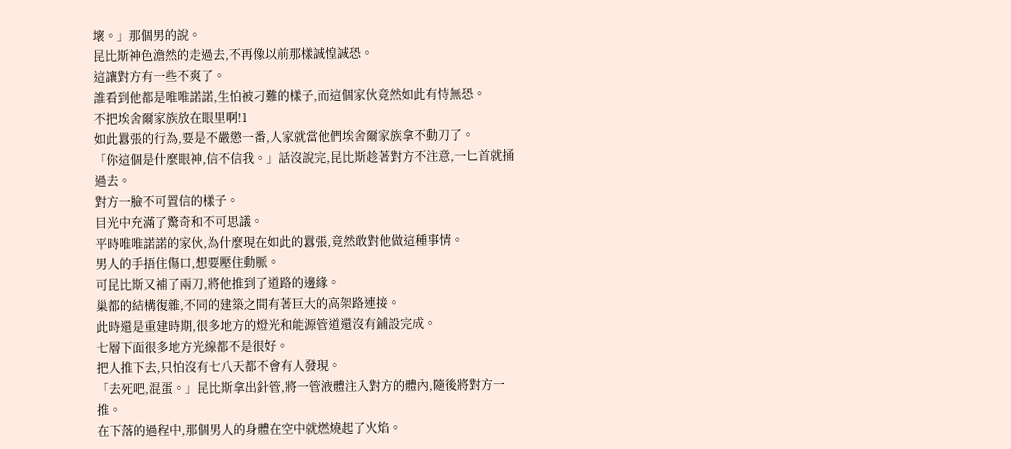壞。」那個男的說。
昆比斯神色澹然的走過去,不再像以前那樣誠惶誠恐。
這讓對方有一些不爽了。
誰看到他都是唯唯諾諾,生怕被刁難的樣子,而這個家伙竟然如此有恃無恐。
不把埃舍爾家族放在眼里啊!1
如此囂張的行為,要是不嚴懲一番,人家就當他們埃舍爾家族拿不動刀了。
「你這個是什麼眼神,信不信我。」話沒說完,昆比斯趁著對方不注意,一匕首就捅過去。
對方一臉不可置信的樣子。
目光中充滿了驚奇和不可思議。
平時唯唯諾諾的家伙,為什麼現在如此的囂張,竟然敢對他做這種事情。
男人的手捂住傷口,想要壓住動脈。
可昆比斯又補了兩刀,將他推到了道路的邊緣。
巢都的結構復雜,不同的建築之間有著巨大的高架路連接。
此時還是重建時期,很多地方的燈光和能源管道還沒有鋪設完成。
七層下面很多地方光線都不是很好。
把人推下去,只怕沒有七八天都不會有人發現。
「去死吧,混蛋。」昆比斯拿出針管,將一管液體注入對方的體內,隨後將對方一推。
在下落的過程中,那個男人的身體在空中就燃燒起了火焰。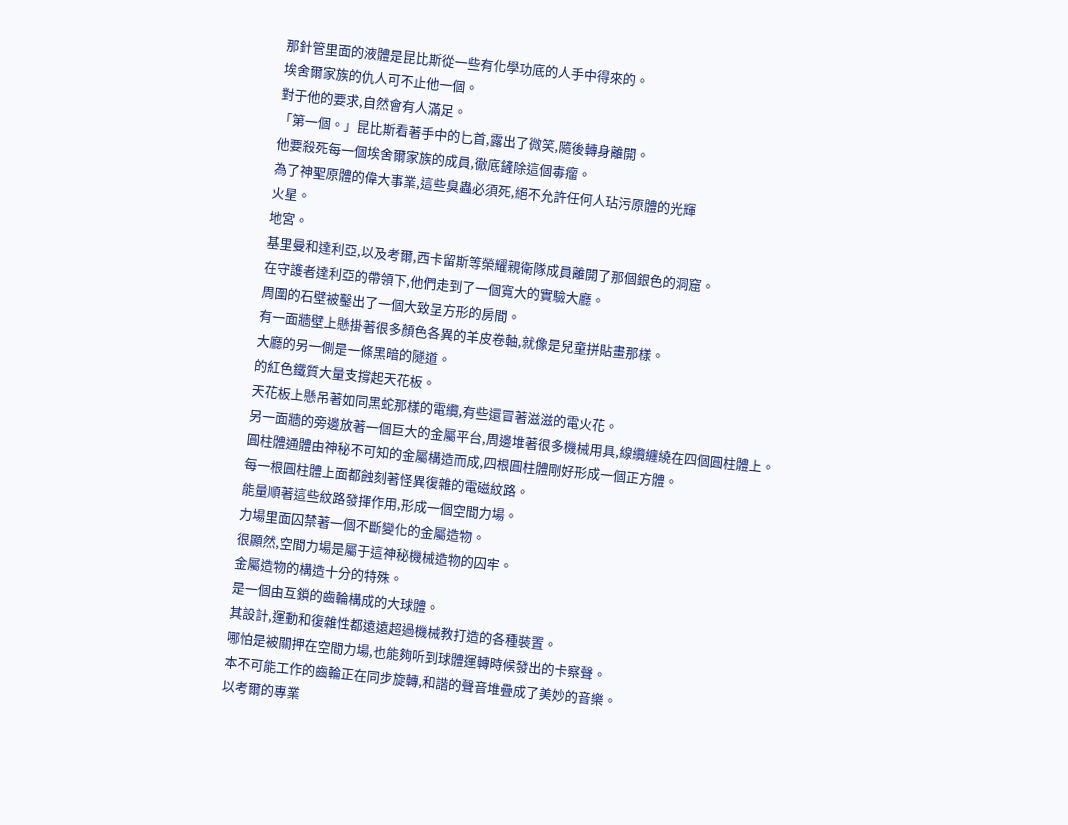那針管里面的液體是昆比斯從一些有化學功底的人手中得來的。
埃舍爾家族的仇人可不止他一個。
對于他的要求,自然會有人滿足。
「第一個。」昆比斯看著手中的匕首,露出了微笑,隨後轉身離開。
他要殺死每一個埃舍爾家族的成員,徹底鏟除這個毒瘤。
為了神聖原體的偉大事業,這些臭蟲必須死,絕不允許任何人玷污原體的光輝
火星。
地宮。
基里曼和達利亞,以及考爾,西卡留斯等榮耀親衛隊成員離開了那個銀色的洞窟。
在守護者達利亞的帶領下,他們走到了一個寬大的實驗大廳。
周圍的石壁被鑿出了一個大致呈方形的房間。
有一面牆壁上懸掛著很多顏色各異的羊皮卷軸,就像是兒童拼貼畫那樣。
大廳的另一側是一條黑暗的隧道。
的紅色鐵質大量支撐起天花板。
天花板上懸吊著如同黑蛇那樣的電纜,有些還冒著滋滋的電火花。
另一面牆的旁邊放著一個巨大的金屬平台,周邊堆著很多機械用具,線纜纏繞在四個圓柱體上。
圓柱體通體由神秘不可知的金屬構造而成,四根圓柱體剛好形成一個正方體。
每一根圓柱體上面都蝕刻著怪異復雜的電磁紋路。
能量順著這些紋路發揮作用,形成一個空間力場。
力場里面囚禁著一個不斷變化的金屬造物。
很顯然,空間力場是屬于這神秘機械造物的囚牢。
金屬造物的構造十分的特殊。
是一個由互鎖的齒輪構成的大球體。
其設計,運動和復雜性都遠遠超過機械教打造的各種裝置。
哪怕是被關押在空間力場,也能夠听到球體運轉時候發出的卡察聲。
本不可能工作的齒輪正在同步旋轉,和諧的聲音堆疊成了美妙的音樂。
以考爾的專業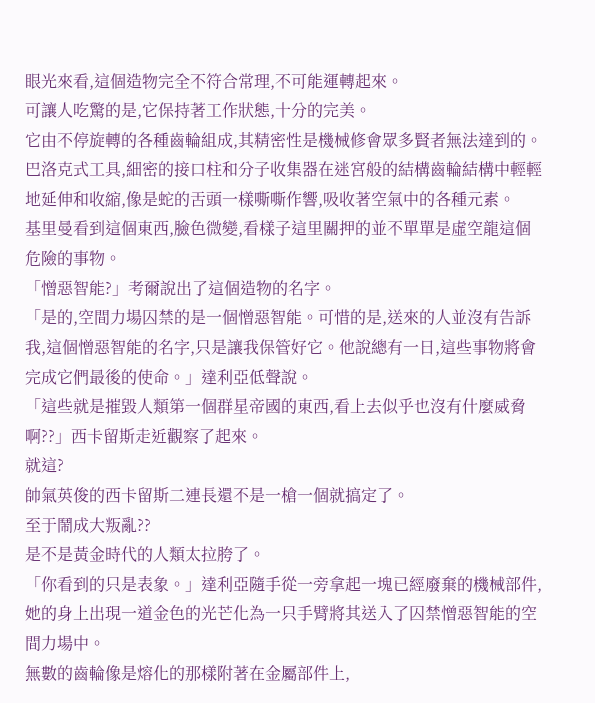眼光來看,這個造物完全不符合常理,不可能運轉起來。
可讓人吃驚的是,它保持著工作狀態,十分的完美。
它由不停旋轉的各種齒輪組成,其精密性是機械修會眾多賢者無法達到的。
巴洛克式工具,細密的接口柱和分子收集器在迷宮般的結構齒輪結構中輕輕地延伸和收縮,像是蛇的舌頭一樣嘶嘶作響,吸收著空氣中的各種元素。
基里曼看到這個東西,臉色微變,看樣子這里關押的並不單單是虛空龍這個危險的事物。
「憎惡智能?」考爾說出了這個造物的名字。
「是的,空間力場囚禁的是一個憎惡智能。可惜的是,送來的人並沒有告訴我,這個憎惡智能的名字,只是讓我保管好它。他說總有一日,這些事物將會完成它們最後的使命。」達利亞低聲說。
「這些就是摧毀人類第一個群星帝國的東西,看上去似乎也沒有什麼威脅啊??」西卡留斯走近觀察了起來。
就這?
帥氣英俊的西卡留斯二連長還不是一槍一個就搞定了。
至于鬧成大叛亂??
是不是黃金時代的人類太拉胯了。
「你看到的只是表象。」達利亞隨手從一旁拿起一塊已經廢棄的機械部件,她的身上出現一道金色的光芒化為一只手臂將其送入了囚禁憎惡智能的空間力場中。
無數的齒輪像是熔化的那樣附著在金屬部件上,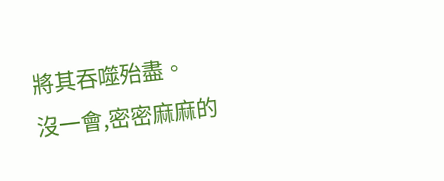將其吞噬殆盡。
沒一會,密密麻麻的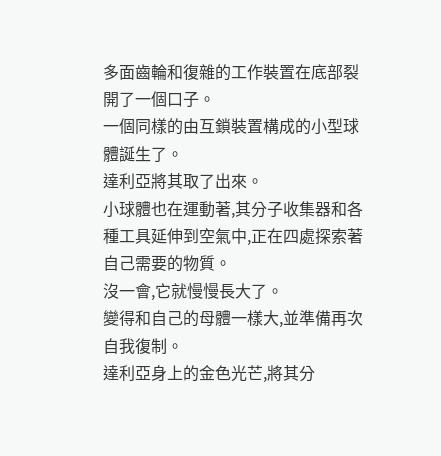多面齒輪和復雜的工作裝置在底部裂開了一個口子。
一個同樣的由互鎖裝置構成的小型球體誕生了。
達利亞將其取了出來。
小球體也在運動著,其分子收集器和各種工具延伸到空氣中,正在四處探索著自己需要的物質。
沒一會,它就慢慢長大了。
變得和自己的母體一樣大,並準備再次自我復制。
達利亞身上的金色光芒,將其分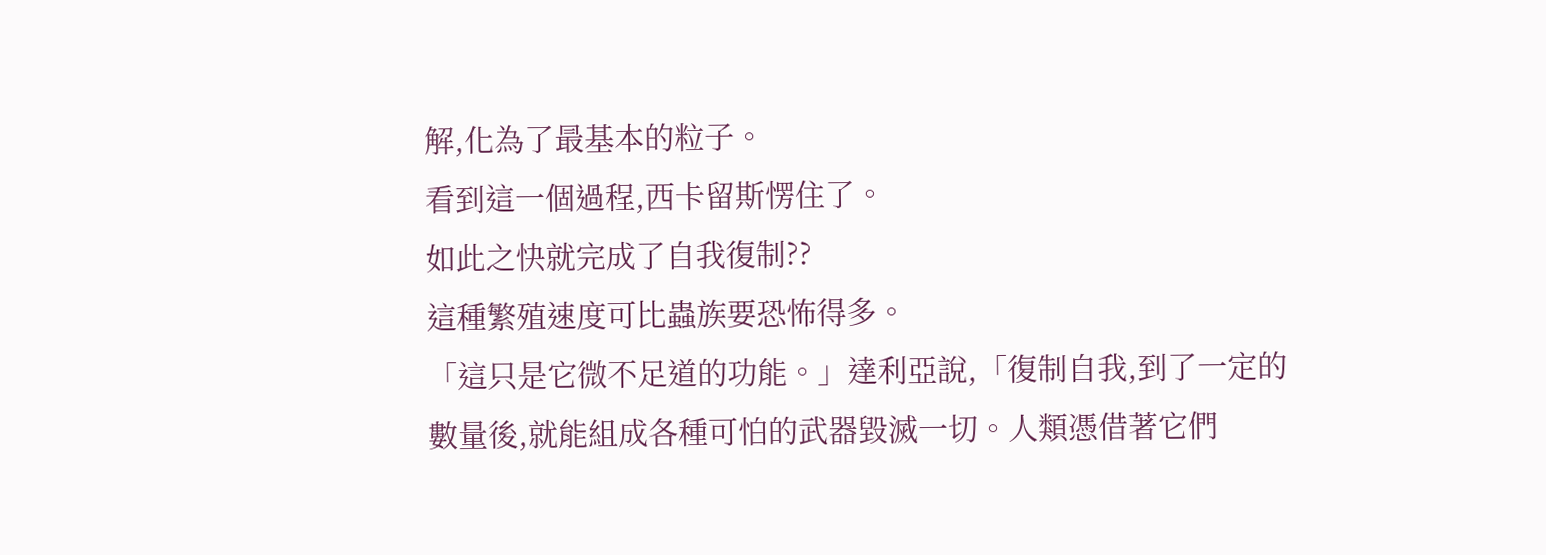解,化為了最基本的粒子。
看到這一個過程,西卡留斯愣住了。
如此之快就完成了自我復制??
這種繁殖速度可比蟲族要恐怖得多。
「這只是它微不足道的功能。」達利亞說,「復制自我,到了一定的數量後,就能組成各種可怕的武器毀滅一切。人類憑借著它們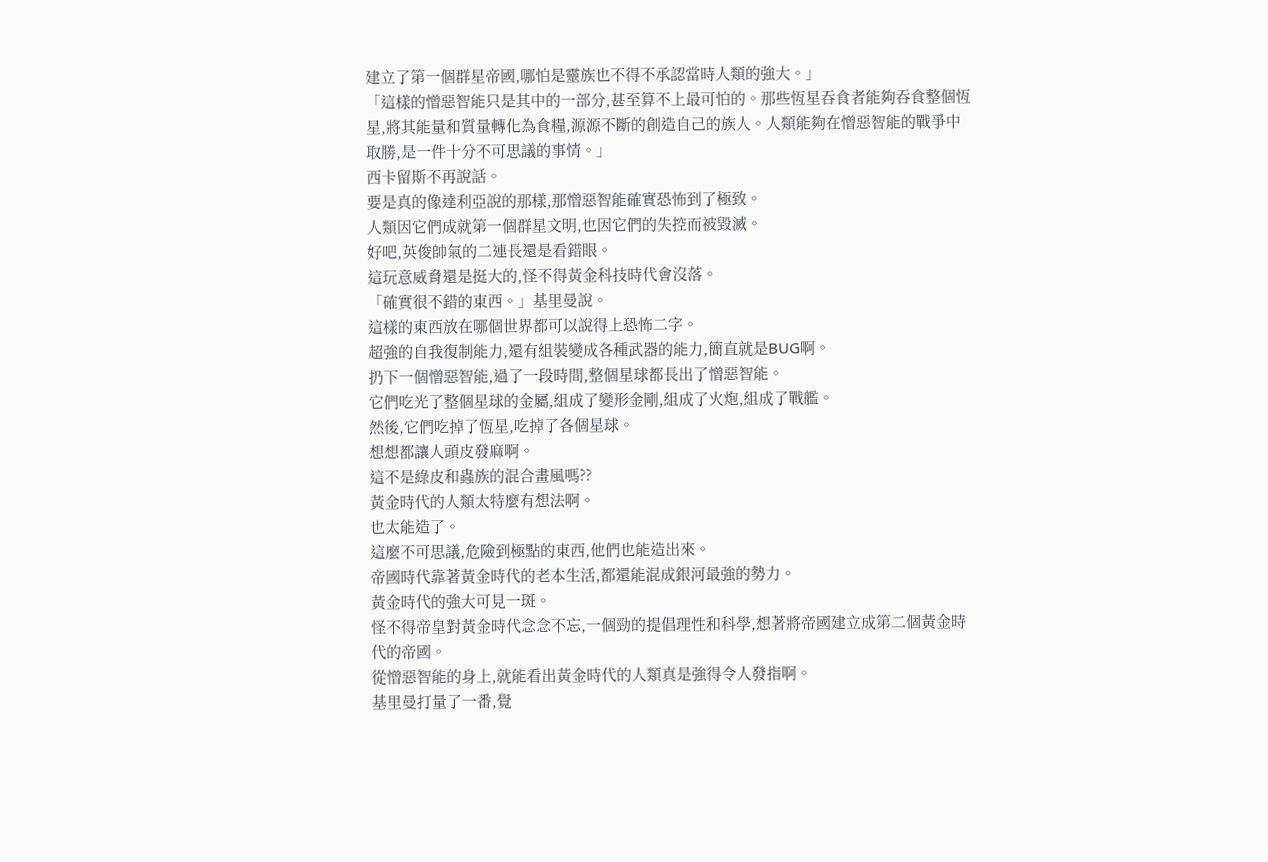建立了第一個群星帝國,哪怕是靈族也不得不承認當時人類的強大。」
「這樣的憎惡智能只是其中的一部分,甚至算不上最可怕的。那些恆星吞食者能夠吞食整個恆星,將其能量和質量轉化為食糧,源源不斷的創造自己的族人。人類能夠在憎惡智能的戰爭中取勝,是一件十分不可思議的事情。」
西卡留斯不再說話。
要是真的像達利亞說的那樣,那憎惡智能確實恐怖到了極致。
人類因它們成就第一個群星文明,也因它們的失控而被毀滅。
好吧,英俊帥氣的二連長還是看錯眼。
這玩意威脅還是挺大的,怪不得黃金科技時代會沒落。
「確實很不錯的東西。」基里曼說。
這樣的東西放在哪個世界都可以說得上恐怖二字。
超強的自我復制能力,還有組裝變成各種武器的能力,簡直就是BUG啊。
扔下一個憎惡智能,過了一段時間,整個星球都長出了憎惡智能。
它們吃光了整個星球的金屬,組成了變形金剛,組成了火炮,組成了戰艦。
然後,它們吃掉了恆星,吃掉了各個星球。
想想都讓人頭皮發麻啊。
這不是綠皮和蟲族的混合畫風嗎??
黃金時代的人類太特麼有想法啊。
也太能造了。
這麼不可思議,危險到極點的東西,他們也能造出來。
帝國時代靠著黃金時代的老本生活,都還能混成銀河最強的勢力。
黃金時代的強大可見一斑。
怪不得帝皇對黃金時代念念不忘,一個勁的提倡理性和科學,想著將帝國建立成第二個黃金時代的帝國。
從憎惡智能的身上,就能看出黃金時代的人類真是強得令人發指啊。
基里曼打量了一番,覺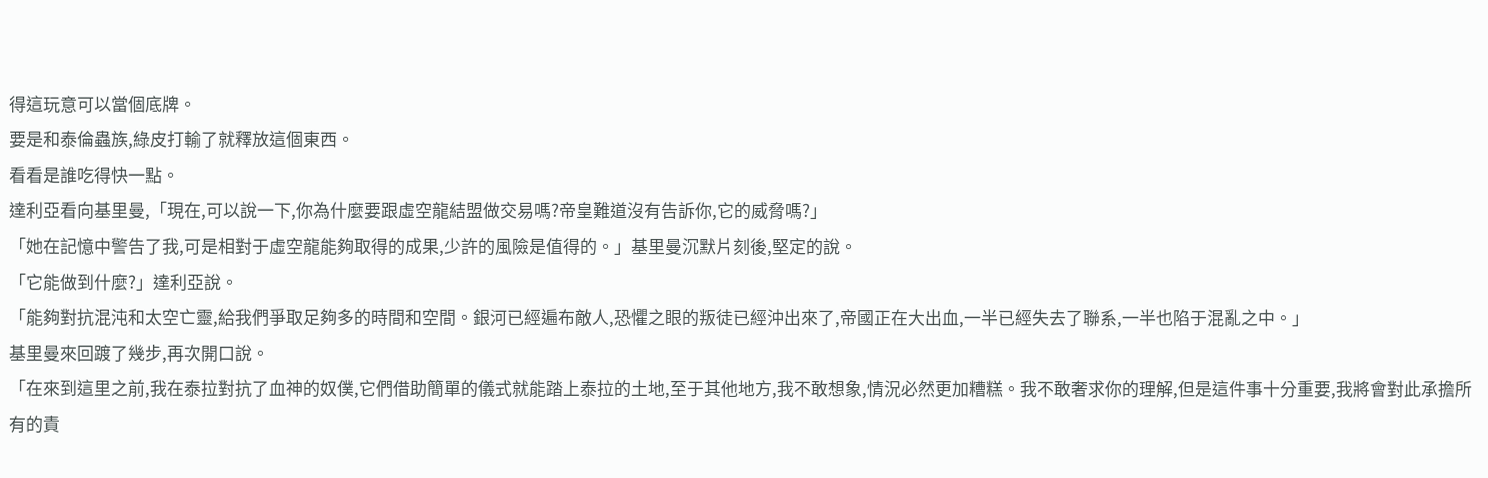得這玩意可以當個底牌。
要是和泰倫蟲族,綠皮打輸了就釋放這個東西。
看看是誰吃得快一點。
達利亞看向基里曼,「現在,可以說一下,你為什麼要跟虛空龍結盟做交易嗎?帝皇難道沒有告訴你,它的威脅嗎?」
「她在記憶中警告了我,可是相對于虛空龍能夠取得的成果,少許的風險是值得的。」基里曼沉默片刻後,堅定的說。
「它能做到什麼?」達利亞說。
「能夠對抗混沌和太空亡靈,給我們爭取足夠多的時間和空間。銀河已經遍布敵人,恐懼之眼的叛徒已經沖出來了,帝國正在大出血,一半已經失去了聯系,一半也陷于混亂之中。」
基里曼來回踱了幾步,再次開口說。
「在來到這里之前,我在泰拉對抗了血神的奴僕,它們借助簡單的儀式就能踏上泰拉的土地,至于其他地方,我不敢想象,情況必然更加糟糕。我不敢奢求你的理解,但是這件事十分重要,我將會對此承擔所有的責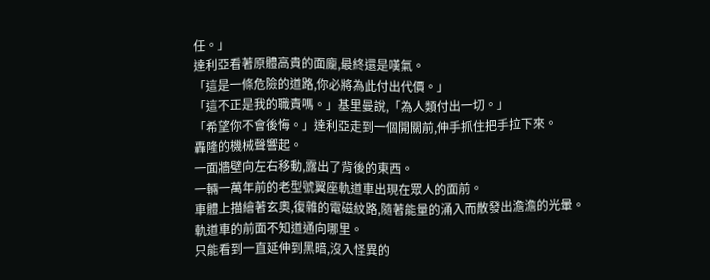任。」
達利亞看著原體高貴的面龐,最終還是嘆氣。
「這是一條危險的道路,你必將為此付出代價。」
「這不正是我的職責嗎。」基里曼說,「為人類付出一切。」
「希望你不會後悔。」達利亞走到一個開關前,伸手抓住把手拉下來。
轟隆的機械聲響起。
一面牆壁向左右移動,露出了背後的東西。
一輛一萬年前的老型號翼座軌道車出現在眾人的面前。
車體上描繪著玄奧,復雜的電磁紋路,隨著能量的涌入而散發出澹澹的光暈。
軌道車的前面不知道通向哪里。
只能看到一直延伸到黑暗,沒入怪異的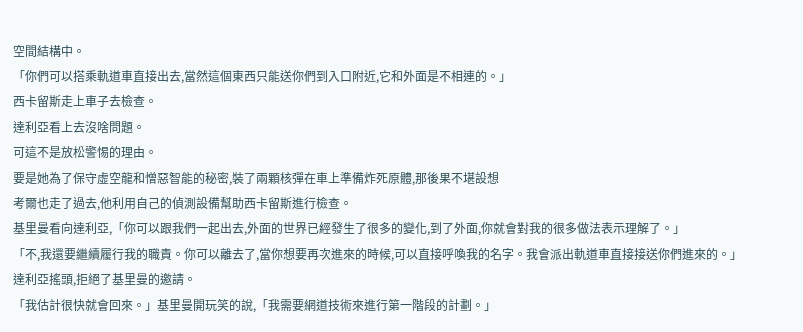空間結構中。
「你們可以搭乘軌道車直接出去,當然這個東西只能送你們到入口附近,它和外面是不相連的。」
西卡留斯走上車子去檢查。
達利亞看上去沒啥問題。
可這不是放松警惕的理由。
要是她為了保守虛空龍和憎惡智能的秘密,裝了兩顆核彈在車上準備炸死原體,那後果不堪設想
考爾也走了過去,他利用自己的偵測設備幫助西卡留斯進行檢查。
基里曼看向達利亞,「你可以跟我們一起出去,外面的世界已經發生了很多的變化,到了外面,你就會對我的很多做法表示理解了。」
「不,我還要繼續履行我的職責。你可以離去了,當你想要再次進來的時候,可以直接呼喚我的名字。我會派出軌道車直接接送你們進來的。」
達利亞搖頭,拒絕了基里曼的邀請。
「我估計很快就會回來。」基里曼開玩笑的說,「我需要網道技術來進行第一階段的計劃。」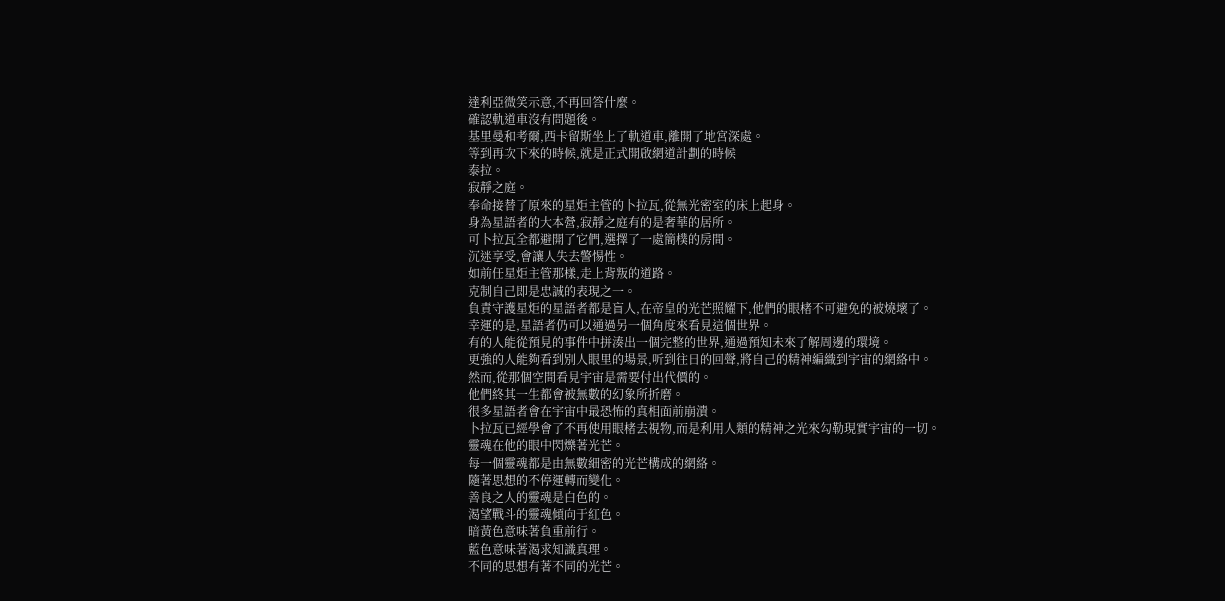達利亞微笑示意,不再回答什麼。
確認軌道車沒有問題後。
基里曼和考爾,西卡留斯坐上了軌道車,離開了地宮深處。
等到再次下來的時候,就是正式開啟網道計劃的時候
泰拉。
寂靜之庭。
奉命接替了原來的星炬主管的卜拉瓦,從無光密室的床上起身。
身為星語者的大本營,寂靜之庭有的是奢華的居所。
可卜拉瓦全都避開了它們,選擇了一處簡樸的房間。
沉迷享受,會讓人失去警惕性。
如前任星炬主管那樣,走上背叛的道路。
克制自己即是忠誠的表現之一。
負責守護星炬的星語者都是盲人,在帝皇的光芒照耀下,他們的眼楮不可避免的被燒壞了。
幸運的是,星語者仍可以通過另一個角度來看見這個世界。
有的人能從預見的事件中拼湊出一個完整的世界,通過預知未來了解周邊的環境。
更強的人能夠看到別人眼里的場景,听到往日的回聲,將自己的精神編織到宇宙的網絡中。
然而,從那個空間看見宇宙是需要付出代價的。
他們終其一生都會被無數的幻象所折磨。
很多星語者會在宇宙中最恐怖的真相面前崩潰。
卜拉瓦已經學會了不再使用眼楮去視物,而是利用人類的精神之光來勾勒現實宇宙的一切。
靈魂在他的眼中閃爍著光芒。
每一個靈魂都是由無數細密的光芒構成的網絡。
隨著思想的不停運轉而變化。
善良之人的靈魂是白色的。
渴望戰斗的靈魂傾向于紅色。
暗黃色意味著負重前行。
藍色意味著渴求知識真理。
不同的思想有著不同的光芒。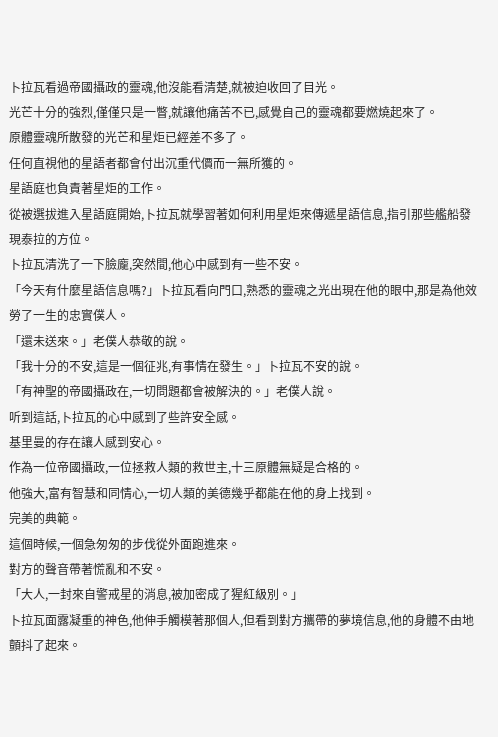卜拉瓦看過帝國攝政的靈魂,他沒能看清楚,就被迫收回了目光。
光芒十分的強烈,僅僅只是一瞥,就讓他痛苦不已,感覺自己的靈魂都要燃燒起來了。
原體靈魂所散發的光芒和星炬已經差不多了。
任何直視他的星語者都會付出沉重代價而一無所獲的。
星語庭也負責著星炬的工作。
從被選拔進入星語庭開始,卜拉瓦就學習著如何利用星炬來傳遞星語信息,指引那些艦船發現泰拉的方位。
卜拉瓦清洗了一下臉龐,突然間,他心中感到有一些不安。
「今天有什麼星語信息嗎?」卜拉瓦看向門口,熟悉的靈魂之光出現在他的眼中,那是為他效勞了一生的忠實僕人。
「還未送來。」老僕人恭敬的說。
「我十分的不安,這是一個征兆,有事情在發生。」卜拉瓦不安的說。
「有神聖的帝國攝政在,一切問題都會被解決的。」老僕人說。
听到這話,卜拉瓦的心中感到了些許安全感。
基里曼的存在讓人感到安心。
作為一位帝國攝政,一位拯救人類的救世主,十三原體無疑是合格的。
他強大,富有智慧和同情心,一切人類的美德幾乎都能在他的身上找到。
完美的典範。
這個時候,一個急匆匆的步伐從外面跑進來。
對方的聲音帶著慌亂和不安。
「大人,一封來自警戒星的消息,被加密成了猩紅級別。」
卜拉瓦面露凝重的神色,他伸手觸模著那個人,但看到對方攜帶的夢境信息,他的身體不由地顫抖了起來。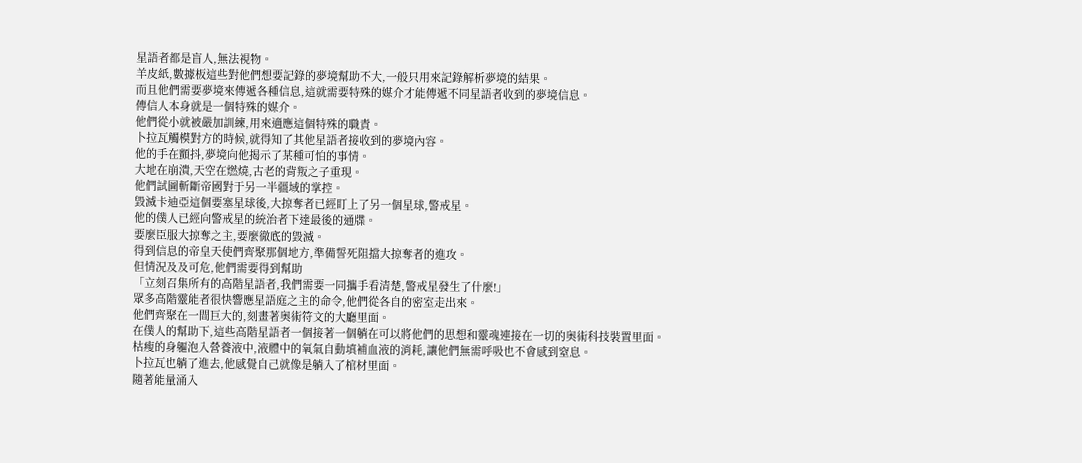星語者都是盲人,無法視物。
羊皮紙,數據板這些對他們想要記錄的夢境幫助不大,一般只用來記錄解析夢境的結果。
而且他們需要夢境來傳遞各種信息,這就需要特殊的媒介才能傳遞不同星語者收到的夢境信息。
傳信人本身就是一個特殊的媒介。
他們從小就被嚴加訓練,用來適應這個特殊的職責。
卜拉瓦觸模對方的時候,就得知了其他星語者接收到的夢境內容。
他的手在顫抖,夢境向他揭示了某種可怕的事情。
大地在崩潰,天空在燃燒,古老的背叛之子重現。
他們試圖斬斷帝國對于另一半疆域的掌控。
毀滅卡迪亞這個要塞星球後,大掠奪者已經盯上了另一個星球,警戒星。
他的僕人已經向警戒星的統治者下達最後的通牒。
要麼臣服大掠奪之主,要麼徹底的毀滅。
得到信息的帝皇天使們齊聚那個地方,準備誓死阻擋大掠奪者的進攻。
但情況及及可危,他們需要得到幫助
「立刻召集所有的高階星語者,我們需要一同攜手看清楚,警戒星發生了什麼!」
眾多高階靈能者很快響應星語庭之主的命令,他們從各自的密室走出來。
他們齊聚在一間巨大的,刻畫著奧術符文的大廳里面。
在僕人的幫助下,這些高階星語者一個接著一個躺在可以將他們的思想和靈魂連接在一切的奧術科技裝置里面。
枯瘦的身軀泡入營養液中,液體中的氧氣自動填補血液的消耗,讓他們無需呼吸也不會感到窒息。
卜拉瓦也躺了進去,他感覺自己就像是躺入了棺材里面。
隨著能量涌入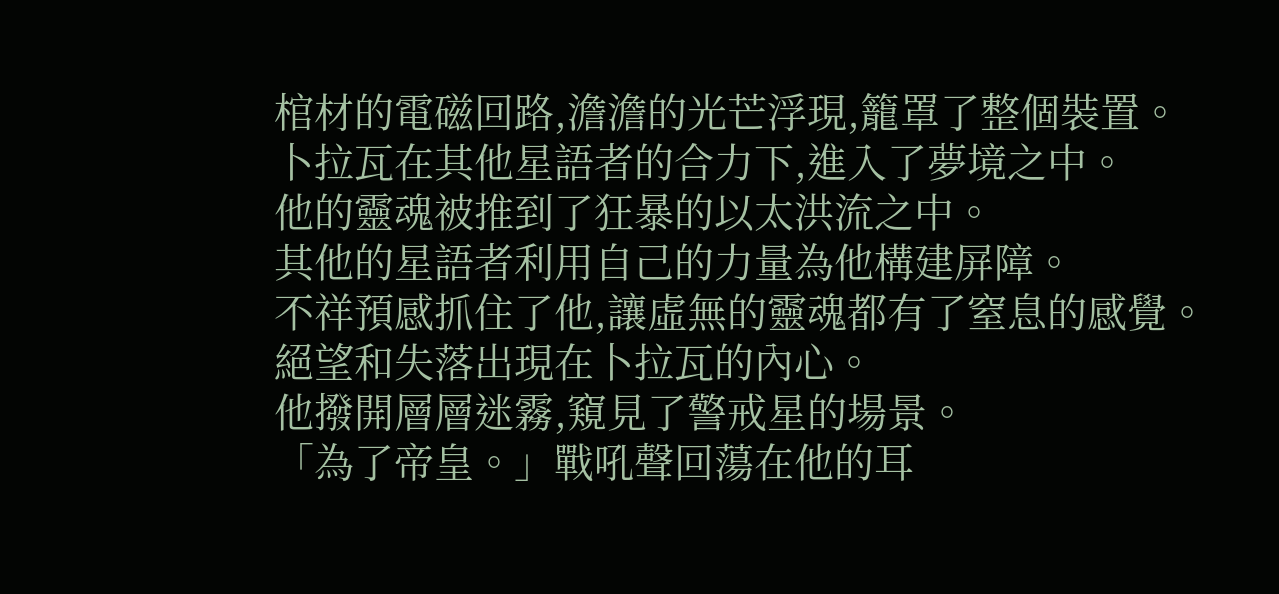棺材的電磁回路,澹澹的光芒浮現,籠罩了整個裝置。
卜拉瓦在其他星語者的合力下,進入了夢境之中。
他的靈魂被推到了狂暴的以太洪流之中。
其他的星語者利用自己的力量為他構建屏障。
不祥預感抓住了他,讓虛無的靈魂都有了窒息的感覺。
絕望和失落出現在卜拉瓦的內心。
他撥開層層迷霧,窺見了警戒星的場景。
「為了帝皇。」戰吼聲回蕩在他的耳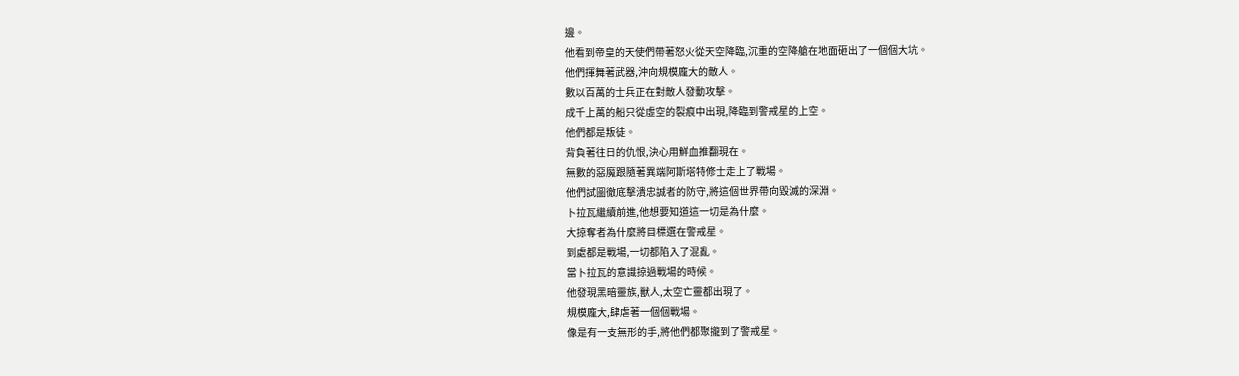邊。
他看到帝皇的天使們帶著怒火從天空降臨,沉重的空降艙在地面砸出了一個個大坑。
他們揮舞著武器,沖向規模龐大的敵人。
數以百萬的士兵正在對敵人發動攻擊。
成千上萬的船只從虛空的裂痕中出現,降臨到警戒星的上空。
他們都是叛徒。
背負著往日的仇恨,決心用鮮血推翻現在。
無數的惡魔跟隨著異端阿斯塔特修士走上了戰場。
他們試圖徹底擊潰忠誠者的防守,將這個世界帶向毀滅的深淵。
卜拉瓦繼續前進,他想要知道這一切是為什麼。
大掠奪者為什麼將目標選在警戒星。
到處都是戰場,一切都陷入了混亂。
當卜拉瓦的意識掠過戰場的時候。
他發現黑暗靈族,獸人,太空亡靈都出現了。
規模龐大,肆虐著一個個戰場。
像是有一支無形的手,將他們都聚攏到了警戒星。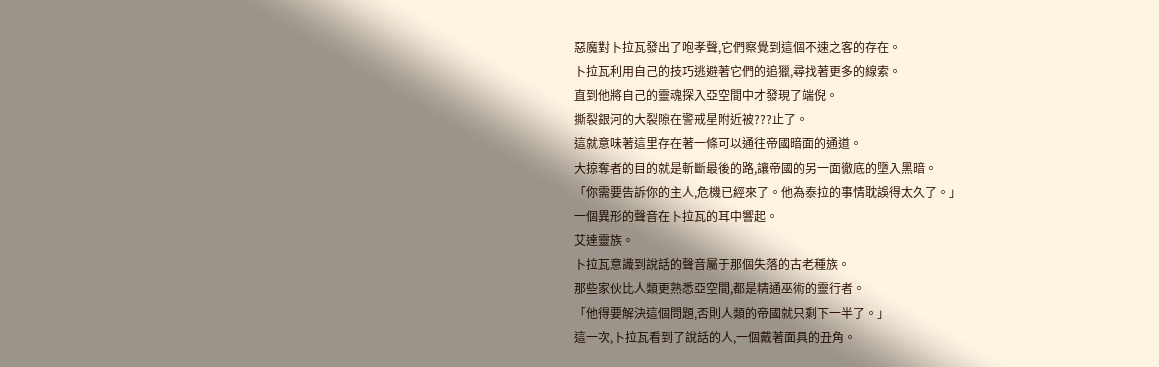惡魔對卜拉瓦發出了咆孝聲,它們察覺到這個不速之客的存在。
卜拉瓦利用自己的技巧逃避著它們的追獵,尋找著更多的線索。
直到他將自己的靈魂探入亞空間中才發現了端倪。
撕裂銀河的大裂隙在警戒星附近被???止了。
這就意味著這里存在著一條可以通往帝國暗面的通道。
大掠奪者的目的就是斬斷最後的路,讓帝國的另一面徹底的墮入黑暗。
「你需要告訴你的主人,危機已經來了。他為泰拉的事情耽誤得太久了。」
一個異形的聲音在卜拉瓦的耳中響起。
艾達靈族。
卜拉瓦意識到說話的聲音屬于那個失落的古老種族。
那些家伙比人類更熟悉亞空間,都是精通巫術的靈行者。
「他得要解決這個問題,否則人類的帝國就只剩下一半了。」
這一次,卜拉瓦看到了說話的人,一個戴著面具的丑角。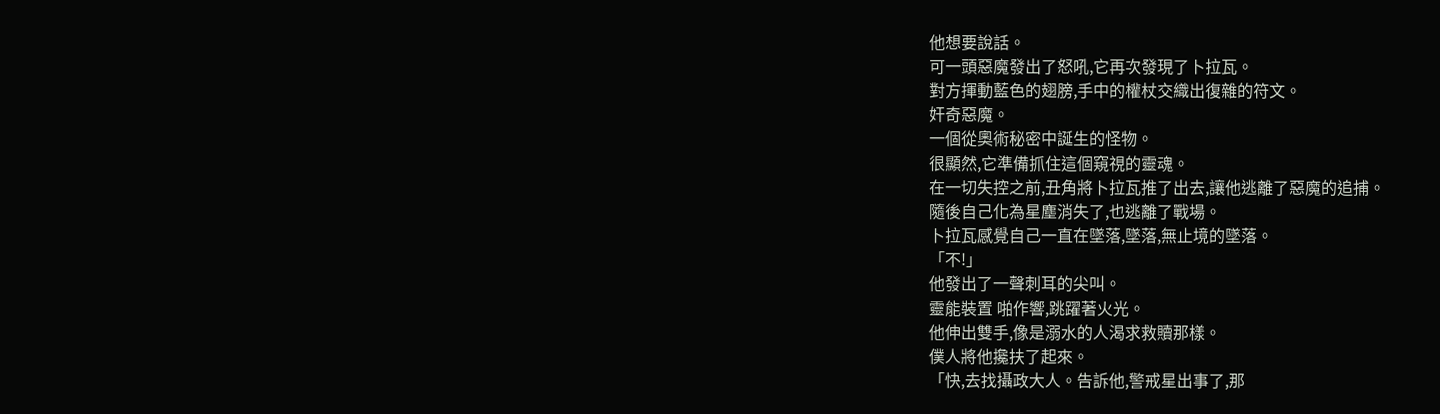他想要說話。
可一頭惡魔發出了怒吼,它再次發現了卜拉瓦。
對方揮動藍色的翅膀,手中的權杖交織出復雜的符文。
奸奇惡魔。
一個從奧術秘密中誕生的怪物。
很顯然,它準備抓住這個窺視的靈魂。
在一切失控之前,丑角將卜拉瓦推了出去,讓他逃離了惡魔的追捕。
隨後自己化為星塵消失了,也逃離了戰場。
卜拉瓦感覺自己一直在墜落,墜落,無止境的墜落。
「不!」
他發出了一聲刺耳的尖叫。
靈能裝置 啪作響,跳躍著火光。
他伸出雙手,像是溺水的人渴求救贖那樣。
僕人將他攙扶了起來。
「快,去找攝政大人。告訴他,警戒星出事了,那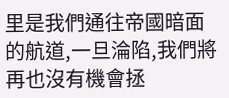里是我們通往帝國暗面的航道,一旦淪陷,我們將再也沒有機會拯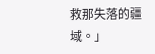救那失落的疆域。」